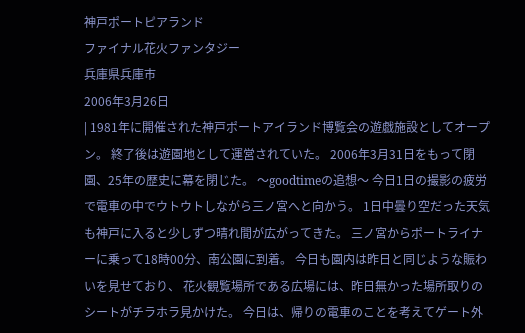神戸ポートピアランド
ファイナル花火ファンタジー
兵庫県兵庫市
2006年3月26日
| 1981年に開催された神戸ポートアイランド博覧会の遊戯施設としてオープン。 終了後は遊園地として運営されていた。 2006年3月31日をもって閉園、25年の歴史に幕を閉じた。 〜goodtimeの追想〜 今日1日の撮影の疲労で電車の中でウトウトしながら三ノ宮へと向かう。 1日中曇り空だった天気も神戸に入ると少しずつ晴れ間が広がってきた。 三ノ宮からポートライナーに乗って18時00分、南公園に到着。 今日も園内は昨日と同じような賑わいを見せており、 花火観覧場所である広場には、昨日無かった場所取りのシートがチラホラ見かけた。 今日は、帰りの電車のことを考えてゲート外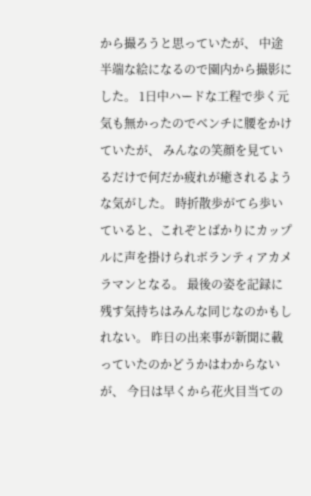から撮ろうと思っていたが、 中途半端な絵になるので園内から撮影にした。 1日中ハードな工程で歩く元気も無かったのでベンチに腰をかけていたが、 みんなの笑顔を見ているだけで何だか疲れが癒されるような気がした。 時折散歩がてら歩いていると、これぞとばかりにカップルに声を掛けられボランティアカメラマンとなる。 最後の姿を記録に残す気持ちはみんな同じなのかもしれない。 昨日の出来事が新聞に載っていたのかどうかはわからないが、 今日は早くから花火目当ての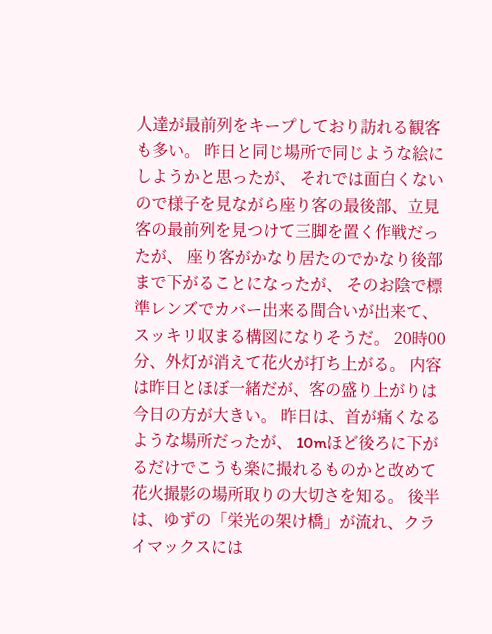人達が最前列をキープしており訪れる観客も多い。 昨日と同じ場所で同じような絵にしようかと思ったが、 それでは面白くないので様子を見ながら座り客の最後部、立見客の最前列を見つけて三脚を置く作戦だったが、 座り客がかなり居たのでかなり後部まで下がることになったが、 そのお陰で標準レンズでカバー出来る間合いが出来て、スッキリ収まる構図になりそうだ。 20時00分、外灯が消えて花火が打ち上がる。 内容は昨日とほぼ一緒だが、客の盛り上がりは今日の方が大きい。 昨日は、首が痛くなるような場所だったが、 10mほど後ろに下がるだけでこうも楽に撮れるものかと改めて花火撮影の場所取りの大切さを知る。 後半は、ゆずの「栄光の架け橋」が流れ、クライマックスには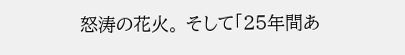怒涛の花火。 そして「25年間あ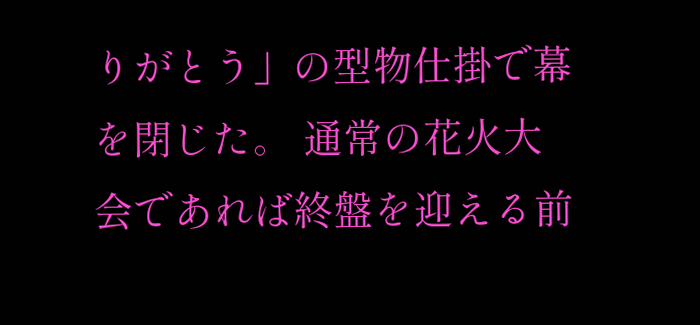りがとう」の型物仕掛で幕を閉じた。 通常の花火大会であれば終盤を迎える前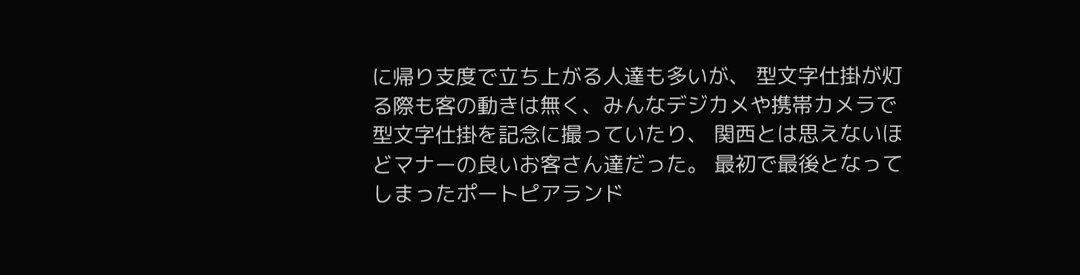に帰り支度で立ち上がる人達も多いが、 型文字仕掛が灯る際も客の動きは無く、みんなデジカメや携帯カメラで型文字仕掛を記念に撮っていたり、 関西とは思えないほどマナーの良いお客さん達だった。 最初で最後となってしまったポートピアランド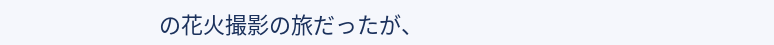の花火撮影の旅だったが、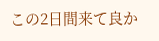この2日間来て良か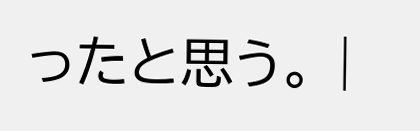ったと思う。 |